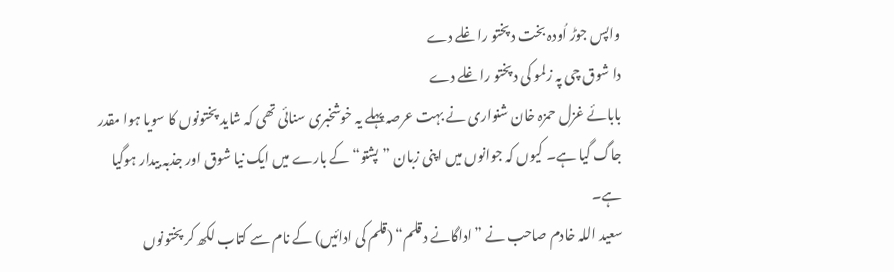واپس جوڑ اُودہ بخت د پختو راغلے دے
دا شوق چی پہ زلمو کی د پختو راغلے دے
بابائے غزل حمزہ خان شنواری نے بہت عرصہ پہلے یہ خوشخبری سنائی تھی کہ شاید پختونوں کا سویا ہوا مقدر جاگ گیا ہے۔ کیوں کہ جوانوں میں اپنی زبان ”پشتو“ کے بارے میں ایک نیا شوق اور جذبہ بیدار ہوگیا ہے۔
سعید اللہ خادم صاحب نے ”اداگانے د قلم“ (قلم کی ادائیں) کے نام سے کتاب لکھ کر پختونوں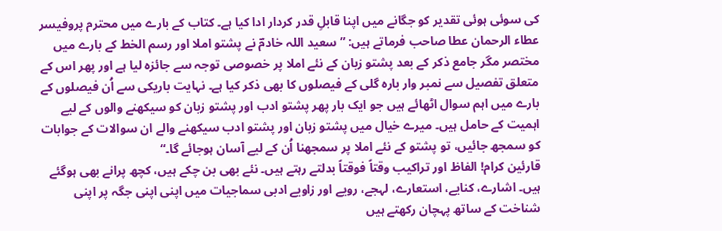کی سوئی ہوئی تقدیر کو جگانے میں اپنا قابلِ قدر کردار ادا کیا ہے۔ کتاب کے بارے میں محترم پروفیسر عطاء الرحمان عطا صاحب فرماتے ہیں: ”سعید اللہ خادمؔ نے پشتو املا اور رسم الخط کے بارے میں مختصر مگر جامع ذکر کے بعد پشتو زبان کے نئے املا پر خصوصی توجہ سے جائزہ لیا ہے اور پھر اس کے متعلق تفصیل سے نمبر وار بارہ گلی کے فیصلوں کا بھی ذکر کیا ہے۔ نہایت باریکی سے اُن فیصلوں کے بارے میں اہم سوال اٹھائے ہیں جو ایک بار پھر پشتو ادب اور پشتو زبان کو سیکھنے والوں کے لیے اہمیت کے حامل ہیں۔ میرے خیال میں پشتو زبان اور پشتو ادب سیکھنے والے ان سوالات کے جوابات کو سمجھ جائیں، تو پشتو کے نئے املا پر سمجھنا اُن کے لیے آسان ہوجائے گا۔“
قارئین کرام! الفاظ اور تراکیب وقتاً فوقتاً بدلتے رہتے ہیں۔ نئے بھی بن چکے ہیں، کچھ پرانے بھی ہوگئے ہیں۔ اشارے، کنایے، استعارے، لہجے، رویے اور زاویے ادبی سماجیات میں اپنی اپنی جگہ پر اپنی شناخت کے ساتھ پہچان رکھتے ہیں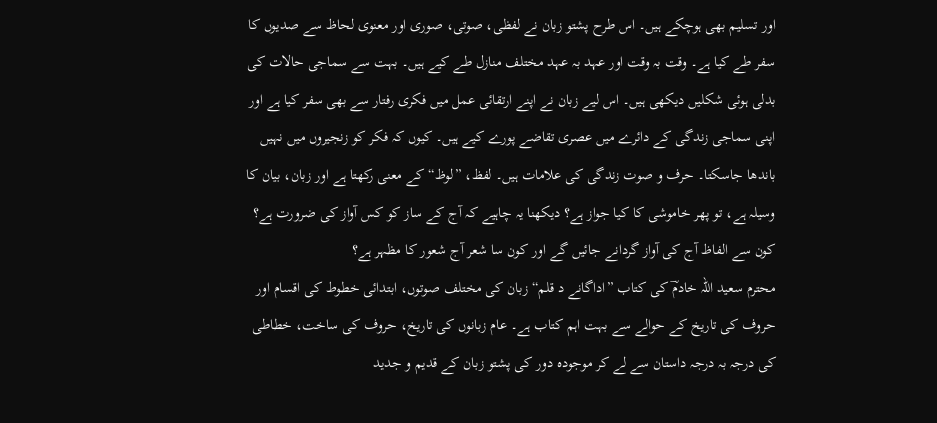اور تسلیم بھی ہوچکے ہیں۔ اس طرح پشتو زبان نے لفظی، صوتی، صوری اور معنوی لحاظ سے صدیوں کا سفر طے کیا ہے۔ وقت بہ وقت اور عہد بہ عہد مختلف منازل طے کیے ہیں۔ بہت سے سماجی حالات کی بدلی ہوئی شکلیں دیکھی ہیں۔ اس لیے زبان نے اپنے ارتقائی عمل میں فکری رفتار سے بھی سفر کیا ہے اور اپنی سماجی زندگی کے دائرے میں عصری تقاضے پورے کیے ہیں۔ کیوں کہ فکر کو زنجیروں میں نہیں باندھا جاسکتا۔ حرف و صوت زندگی کی علامات ہیں۔ لفظ، ”لوظ“ کے معنی رکھتا ہے اور زبان، بیان کا وسیلہ ہے، تو پھر خاموشی کا کیا جواز ہے؟ دیکھنا یہ چاہیے کہ آج کے ساز کو کس آواز کی ضرورت ہے؟ کون سے الفاظ آج کی آواز گردانے جائیں گے اور کون سا شعر آج شعور کا مظہر ہے؟
محترم سعید اللہ خادمؔ کی کتاب ”اداگانے د قلم“ زبان کی مختلف صوتوں، ابتدائی خطوط کی اقسام اور حروف کی تاریخ کے حوالے سے بہت اہم کتاب ہے۔ عام زبانوں کی تاریخ، حروف کی ساخت، خطاطی کی درجہ بہ درجہ داستان سے لے کر موجودہ دور کی پشتو زبان کے قدیم و جدید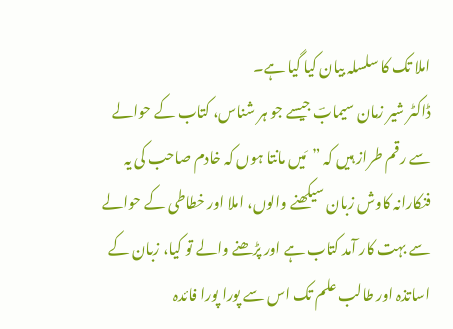املا تک کا سلسلہ بیان کیا گیا ہے۔
ڈاکٹر شیر زمان سیمابؔ جیسے جو ہر شناس، کتاب کے حوالے سے رقم طراز ہیں کہ ”مَیں مانتا ہوں کہ خادم صاحب کی یہ فنکارانہ کاوش زبان سیکھنے والوں، املا اور خطاطی کے حوالے سے بہت کار آمد کتاب ہے اور پڑھنے والے تو کیا، زبان کے اساتذہ اور طالب علم تک اس سے پورا پورا فائدہ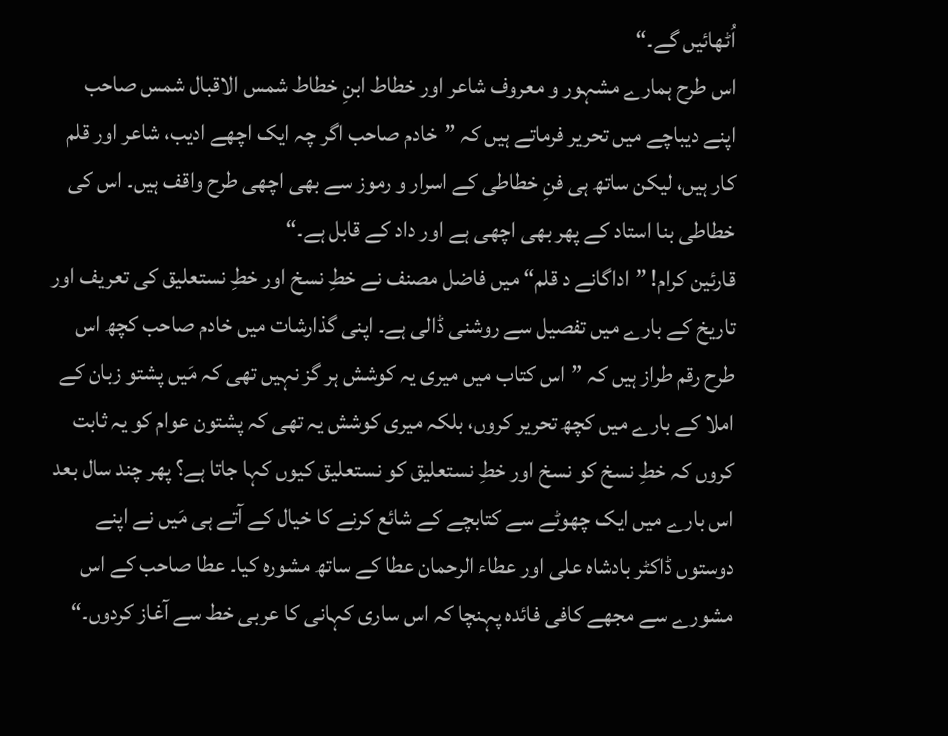اُٹھائیں گے۔“
اس طرح ہمارے مشہور و معروف شاعر اور خطاط ابنِ خطاط شمس الاقبال شمس صاحب اپنے دیباچے میں تحریر فرماتے ہیں کہ ”خادم صاحب اگر چہ ایک اچھے ادیب، شاعر اور قلم کار ہیں، لیکن ساتھ ہی فنِ خطاطی کے اسرار و رموز سے بھی اچھی طرح واقف ہیں۔ اس کی خطاطی بنا استاد کے پھر بھی اچھی ہے اور داد کے قابل ہے۔“
قارئین کرام! ”اداگانے د قلم“ میں فاضل مصنف نے خطِ نسخ اور خطِ نستعلیق کی تعریف اور تاریخ کے بارے میں تفصیل سے روشنی ڈالی ہے۔ اپنی گذارشات میں خادم صاحب کچھ اس طرح رقم طراز ہیں کہ ”اس کتاب میں میری یہ کوشش ہر گز نہیں تھی کہ مَیں پشتو زبان کے املا کے بارے میں کچھ تحریر کروں، بلکہ میری کوشش یہ تھی کہ پشتون عوام کو یہ ثابت کروں کہ خطِ نسخ کو نسخ اور خطِ نستعلیق کو نستعلیق کیوں کہا جاتا ہے؟ پھر چند سال بعد اس بارے میں ایک چھوٹے سے کتابچے کے شائع کرنے کا خیال کے آتے ہی مَیں نے اپنے دوستوں ڈاکٹر بادشاہ علی اور عطاء الرحمان عطا کے ساتھ مشورہ کیا۔ عطا صاحب کے اس مشورے سے مجھے کافی فائدہ پہنچا کہ اس ساری کہانی کا عربی خط سے آغاز کردوں۔“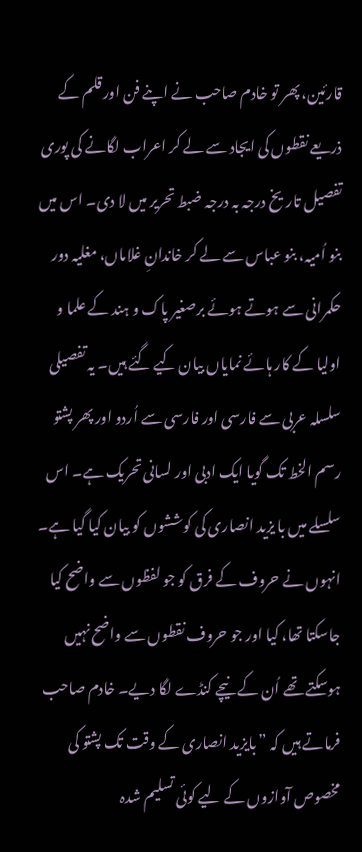قارئین، پھر تو خادم صاحب نے اپنے فن اور قلم کے ذریعے نقطوں کی ایجاد سے لے کر اعراب لگانے کی پوری تفصیل تاریخ درجہ بہ درجہ ضبط تحریر میں لا دی۔ اس میں بنو اُمیہ، بنو عباس سے لے کر خاندانِ غلاماں، مغلیہ دور حکمرانی سے ہوتے ہوئے برصغیر پاک و ہند کے علما و اولیا کے کار ہائے نمایاں بیان کیے گئے ہیں۔ یہ تفصیلی سلسلہ عربی سے فارسی اور فارسی سے اُردو اور پھر پشتو رسم الخط تک گویا ایک ادبی اور لسانی تحریک ہے۔ اس سلسلے میں با یزید انصاری کی کوششوں کو بیان کیا گیا ہے۔ انہوں نے حروف کے فرق کو جو لفظوں سے واضح کیا جاسکتا تھا، کیا اور جو حروف نقطوں سے واضح نہیں ہوسکتے تھے اُن کے نیچے کنڈے لگا دیے۔ خادم صاحب فرماتے ہیں کہ ”بایزید انصاری کے وقت تک پشتو کی مخصوص آوازوں کے لیے کوئی تسلیم شدہ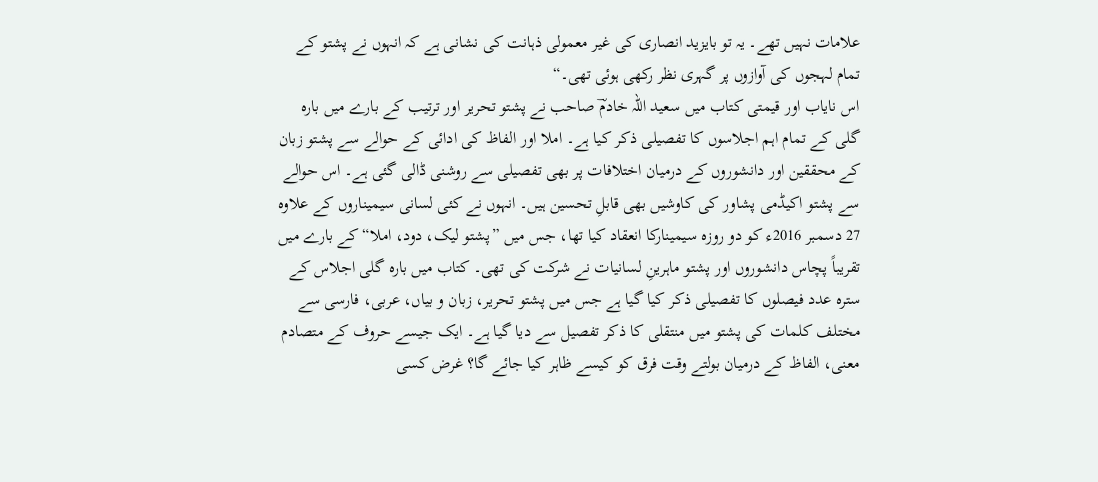علامات نہیں تھے۔ یہ تو بایزید انصاری کی غیر معمولی ذہانت کی نشانی ہے کہ انہوں نے پشتو کے تمام لہجوں کی آوازوں پر گہری نظر رکھی ہوئی تھی۔“
اس نایاب اور قیمتی کتاب میں سعید اللہ خادمؔ صاحب نے پشتو تحریر اور ترتیب کے بارے میں بارہ گلی کے تمام اہم اجلاسوں کا تفصیلی ذکر کیا ہے۔ املا اور الفاظ کی ادائی کے حوالے سے پشتو زبان کے محققین اور دانشوروں کے درمیان اختلافات پر بھی تفصیلی سے روشنی ڈالی گئی ہے۔ اس حوالے سے پشتو اکیڈمی پشاور کی کاوشیں بھی قابلِ تحسین ہیں۔ انہوں نے کئی لسانی سیمیناروں کے علاوہ 27 دسمبر 2016ء کو دو روزہ سیمینارکا انعقاد کیا تھا، جس میں ”پشتو لیک، دود، املا“ کے بارے میں تقریباً پچاس دانشوروں اور پشتو ماہرینِ لسانیات نے شرکت کی تھی۔ کتاب میں بارہ گلی اجلاس کے سترہ عدد فیصلوں کا تفصیلی ذکر کیا گیا ہے جس میں پشتو تحریر، زبان و بیاں، عربی، فارسی سے مختلف کلمات کی پشتو میں منتقلی کا ذکر تفصیل سے دیا گیا ہے۔ ایک جیسے حروف کے متصادم معنی، الفاظ کے درمیان بولتے وقت فرق کو کیسے ظاہر کیا جائے گا؟ غرض کسی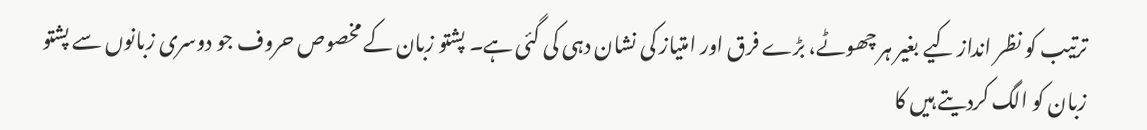ترتیب کو نظر انداز کیے بغیر ہر چھوٹے، بڑے فرق اور امتیاز کی نشان دہی کی گئی ہے۔ پشتو زبان کے مخصوص حروف جو دوسری زبانوں سے پشتو زبان کو الگ کردیتے ہیں کا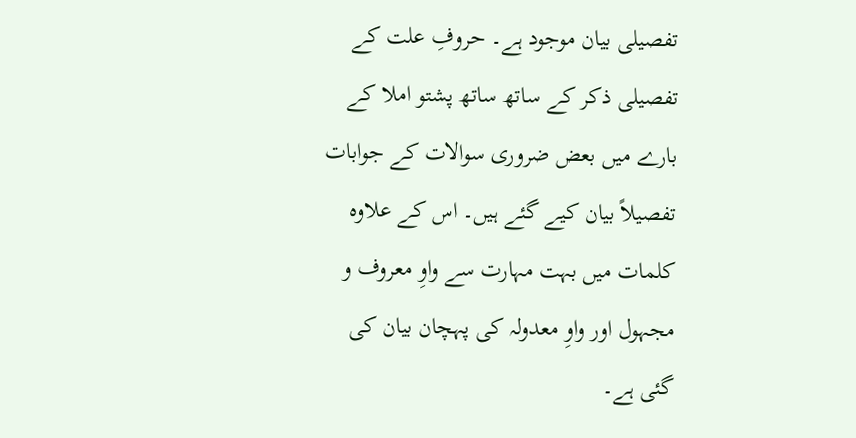تفصیلی بیان موجود ہے۔ حروفِ علت کے تفصیلی ذکر کے ساتھ ساتھ پشتو املا کے بارے میں بعض ضروری سوالات کے جوابات تفصیلاً بیان کیے گئے ہیں۔ اس کے علاوہ کلمات میں بہت مہارت سے واوِ معروف و مجہول اور واوِ معدولہ کی پہچان بیان کی گئی ہے۔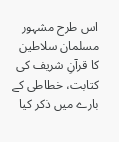اس طرح مشہور مسلمان سلاطین کا قرآنِ شریف کی کتابت، خطاطی کے بارے میں ذکر کیا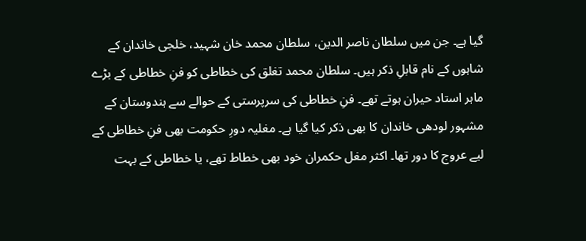گیا ہے۔ جن میں سلطان ناصر الدین، سلطان محمد خان شہید، خلجی خاندان کے شاہوں کے نام قابلِ ذکر ہیں۔ سلطان محمد تغلق کی خطاطی کو فنِ خطاطی کے بڑے ماہر استاد حیران ہوتے تھے۔ فنِ خطاطی کی سرپرستی کے حوالے سے ہندوستان کے مشہور لودھی خاندان کا بھی ذکر کیا گیا ہے۔ مغلیہ دورِ حکومت بھی فنِ خطاطی کے لیے عروج کا دور تھا۔ اکثر مغل حکمران خود بھی خطاط تھے، یا خطاطی کے بہت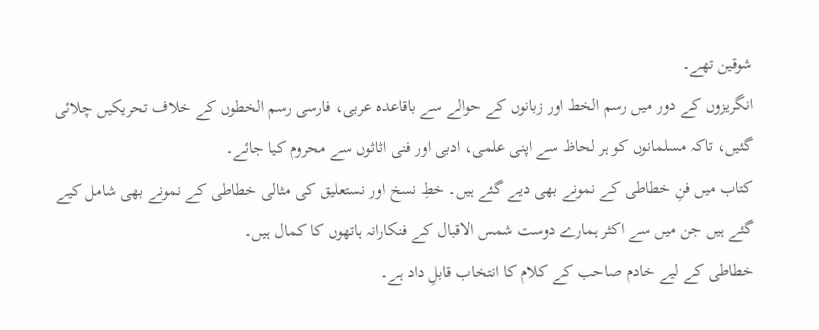شوقین تھے۔
انگریزوں کے دور میں رسم الخط اور زبانوں کے حوالے سے باقاعدہ عربی، فارسی رسم الخطوں کے خلاف تحریکیں چلائی گئیں، تاکہ مسلمانوں کو ہر لحاظ سے اپنی علمی، ادبی اور فنی اثاثوں سے محروم کیا جائے۔
کتاب میں فنِ خطاطی کے نمونے بھی دیے گئے ہیں۔ خطِ نسخ اور نستعلیق کی مثالی خطاطی کے نمونے بھی شامل کیے گئے ہیں جن میں سے اکثر ہمارے دوست شمس الاقبال کے فنکارانہ ہاتھوں کا کمال ہیں۔
خطاطی کے لیے خادم صاحب کے کلام کا انتخاب قابلِ داد ہے۔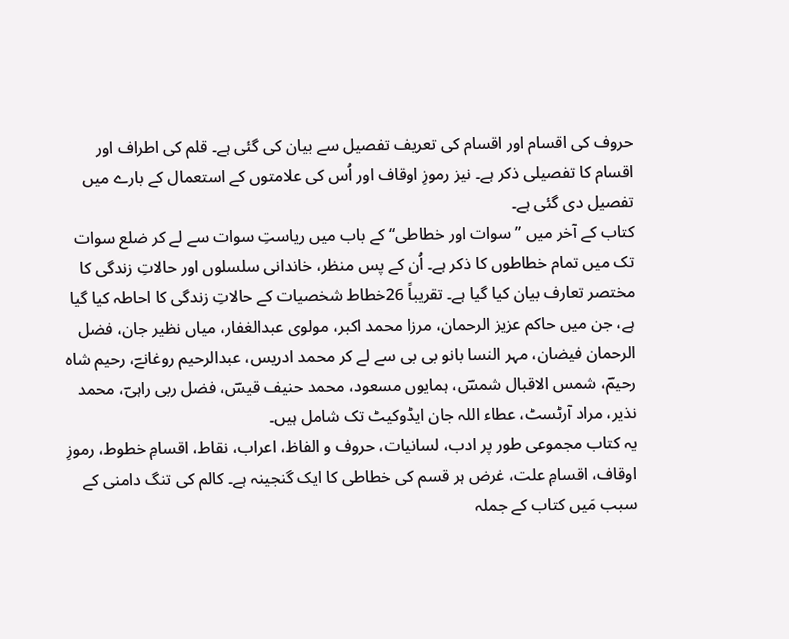حروف کی اقسام اور اقسام کی تعریف تفصیل سے بیان کی گئی ہے۔ قلم کی اطراف اور اقسام کا تفصیلی ذکر ہے۔ نیز رموزِ اوقاف اور اُس کی علامتوں کے استعمال کے بارے میں تفصیل دی گئی ہے۔
کتاب کے آخر میں ”سوات اور خطاطی“ کے باب میں ریاستِ سوات سے لے کر ضلع سوات تک میں تمام خطاطوں کا ذکر ہے۔ اُن کے پس منظر، خاندانی سلسلوں اور حالاتِ زندگی کا مختصر تعارف بیان کیا گیا ہے۔ تقریباً 26خطاط شخصیات کے حالاتِ زندگی کا احاطہ کیا گیا ہے، جن میں حاکم عزیز الرحمان، مرزا محمد اکبر، مولوی عبدالغفار، میاں نظیر جان، فضل الرحمان فیضان، مہر النسا بانو بی بی سے لے کر محمد ادریس، عبدالرحیم روغانےؔ، رحیم شاہ رحیمؔ، شمس الاقبال شمسؔ، ہمایوں مسعود، محمد حنیف قیسؔ، فضل ربی راہیؔ، محمد نذیر، مراد آرٹسٹ، عطاء اللہ جان ایڈوکیٹ تک شامل ہیں۔
یہ کتاب مجموعی طور پر ادب، لسانیات، حروف و الفاظ، اعراب، نقاط، اقسامِ خطوط، رموزِ اوقاف، اقسامِ علت، غرض ہر قسم کی خطاطی کا ایک گنجینہ ہے۔ کالم کی تنگ دامنی کے سبب مَیں کتاب کے جملہ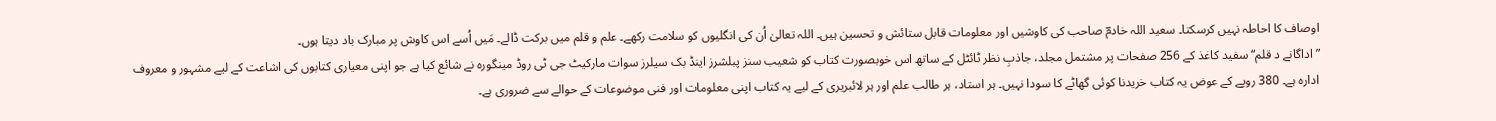اوصاف کا احاطہ نہیں کرسکتا۔ سعید اللہ خادمؔ صاحب کی کاوشیں اور معلومات قابل ستائش و تحسین ہیں۔ اللہ تعالیٰ اُن کی انگلیوں کو سلامت رکھے۔ علم و قلم میں برکت ڈالے۔ مَیں اُسے اس کاوش پر مبارک باد دیتا ہوں۔
”اداگانے د قلم“ سفید کاغذ کے 256 صفحات پر مشتمل مجلد، جاذبِ نظر ٹائٹل کے ساتھ اس خوبصورت کتاب کو شعیب سنز پبلشرز اینڈ بک سیلرز سوات مارکیٹ جی ٹی روڈ مینگورہ نے شائع کیا ہے جو اپنی معیاری کتابوں کی اشاعت کے لیے مشہور و معروف ادارہ ہے۔ 380 روپے کے عوض یہ کتاب خریدنا کوئی گھاٹے کا سودا نہیں۔ ہر استاد، ہر طالب علم اور ہر لائبریری کے لیے یہ کتاب اپنی معلومات اور فنی موضوعات کے حوالے سے ضروری ہے۔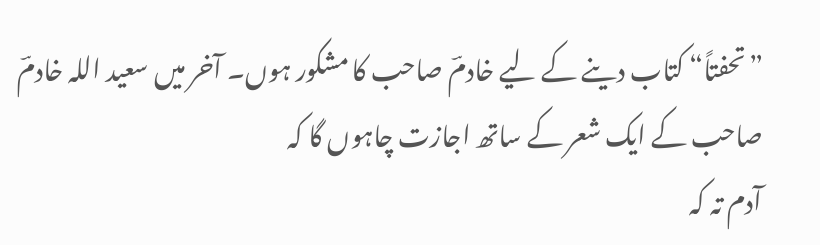”تحفتاً“ کتاب دینے کے لیے خادمؔ صاحب کا مشکور ہوں۔ آخر میں سعید اللہ خادمؔ صاحب کے ایک شعر کے ساتھ اجازت چاہوں گا کہ
آدم تہ کہ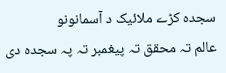سجدہ کڑے ملائیک د آسمانونو
عالم تہ محقق تہ پیغمبر تہ پہ سجدہ دی